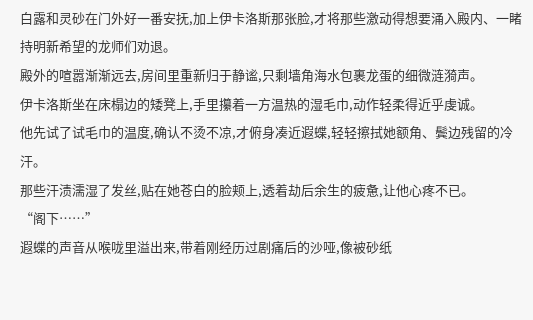白露和灵砂在门外好一番安抚,加上伊卡洛斯那张脸,才将那些激动得想要涌入殿内、一睹持明新希望的龙师们劝退。
殿外的喧嚣渐渐远去,房间里重新归于静谧,只剩墙角海水包裹龙蛋的细微涟漪声。
伊卡洛斯坐在床榻边的矮凳上,手里攥着一方温热的湿毛巾,动作轻柔得近乎虔诚。
他先试了试毛巾的温度,确认不烫不凉,才俯身凑近遐蝶,轻轻擦拭她额角、鬓边残留的冷汗。
那些汗渍濡湿了发丝,贴在她苍白的脸颊上,透着劫后余生的疲惫,让他心疼不已。
“阁下……”
遐蝶的声音从喉咙里溢出来,带着刚经历过剧痛后的沙哑,像被砂纸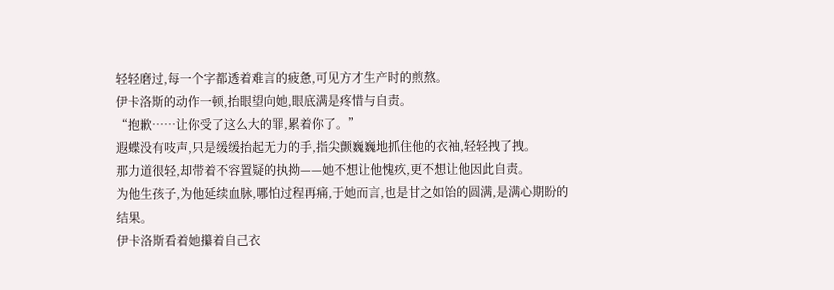轻轻磨过,每一个字都透着难言的疲惫,可见方才生产时的煎熬。
伊卡洛斯的动作一顿,抬眼望向她,眼底满是疼惜与自责。
“抱歉……让你受了这么大的罪,累着你了。”
遐蝶没有吱声,只是缓缓抬起无力的手,指尖颤巍巍地抓住他的衣袖,轻轻拽了拽。
那力道很轻,却带着不容置疑的执拗——她不想让他愧疚,更不想让他因此自责。
为他生孩子,为他延续血脉,哪怕过程再痛,于她而言,也是甘之如饴的圆满,是满心期盼的结果。
伊卡洛斯看着她攥着自己衣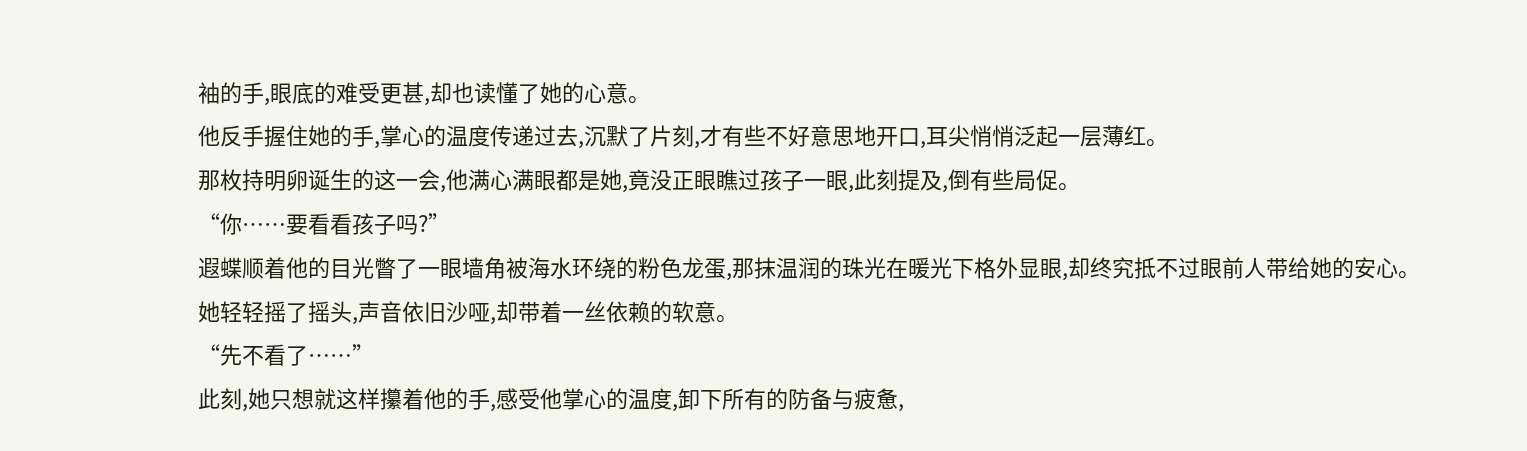袖的手,眼底的难受更甚,却也读懂了她的心意。
他反手握住她的手,掌心的温度传递过去,沉默了片刻,才有些不好意思地开口,耳尖悄悄泛起一层薄红。
那枚持明卵诞生的这一会,他满心满眼都是她,竟没正眼瞧过孩子一眼,此刻提及,倒有些局促。
“你……要看看孩子吗?”
遐蝶顺着他的目光瞥了一眼墙角被海水环绕的粉色龙蛋,那抹温润的珠光在暖光下格外显眼,却终究抵不过眼前人带给她的安心。
她轻轻摇了摇头,声音依旧沙哑,却带着一丝依赖的软意。
“先不看了……”
此刻,她只想就这样攥着他的手,感受他掌心的温度,卸下所有的防备与疲惫,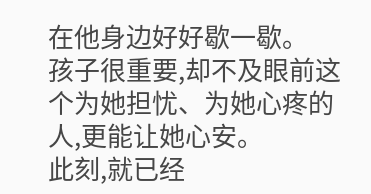在他身边好好歇一歇。
孩子很重要,却不及眼前这个为她担忧、为她心疼的人,更能让她心安。
此刻,就已经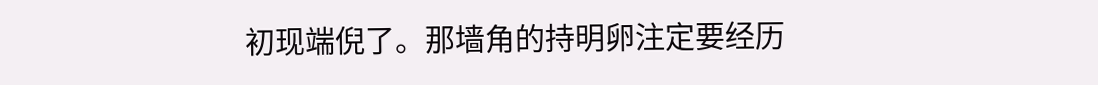初现端倪了。那墙角的持明卵注定要经历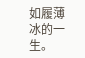如履薄冰的一生。